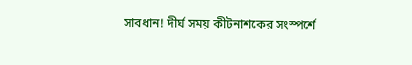সাবধান! দীর্ঘ সময় কীটনাশকের সংস্পর্শে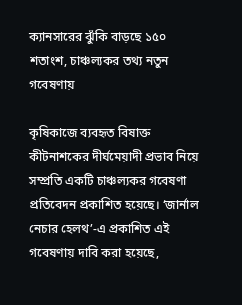ক্যানসারের ঝুঁকি বাড়ছে ১৫০ শতাংশ, চাঞ্চল্যকর তথ্য নতুন গবেষণায়

কৃষিকাজে ব্যবহৃত বিষাক্ত কীটনাশকের দীর্ঘমেয়াদী প্রভাব নিয়ে সম্প্রতি একটি চাঞ্চল্যকর গবেষণা প্রতিবেদন প্রকাশিত হয়েছে। ‘জার্নাল নেচার হেলথ’-এ প্রকাশিত এই গবেষণায় দাবি করা হয়েছে,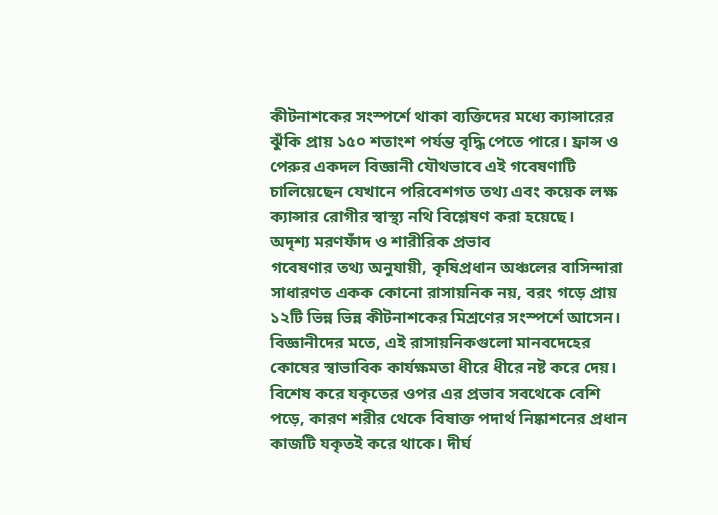কীটনাশকের সংস্পর্শে থাকা ব্যক্তিদের মধ্যে ক্যান্সারের ঝুঁকি প্রায় ১৫০ শতাংশ পর্যন্ত বৃদ্ধি পেতে পারে। ফ্রান্স ও পেরুর একদল বিজ্ঞানী যৌথভাবে এই গবেষণাটি চালিয়েছেন যেখানে পরিবেশগত তথ্য এবং কয়েক লক্ষ ক্যান্সার রোগীর স্বাস্থ্য নথি বিশ্লেষণ করা হয়েছে।
অদৃশ্য মরণফাঁদ ও শারীরিক প্রভাব
গবেষণার তথ্য অনুযায়ী, কৃষিপ্রধান অঞ্চলের বাসিন্দারা সাধারণত একক কোনো রাসায়নিক নয়, বরং গড়ে প্রায় ১২টি ভিন্ন ভিন্ন কীটনাশকের মিশ্রণের সংস্পর্শে আসেন। বিজ্ঞানীদের মতে, এই রাসায়নিকগুলো মানবদেহের কোষের স্বাভাবিক কার্যক্ষমতা ধীরে ধীরে নষ্ট করে দেয়। বিশেষ করে যকৃতের ওপর এর প্রভাব সবথেকে বেশি পড়ে, কারণ শরীর থেকে বিষাক্ত পদার্থ নিষ্কাশনের প্রধান কাজটি যকৃতই করে থাকে। দীর্ঘ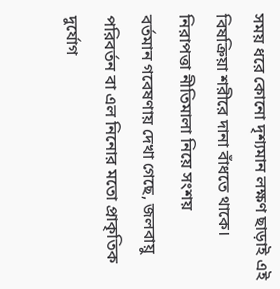সময় ধরে কোনো দৃশ্যমান লক্ষণ ছাড়াই এই বিষক্রিয়া শরীরে দানা বাঁধতে থাকে।
নিরাপত্তা নীতিমালা নিয়ে সংশয়
বর্তমান গবেষণায় দেখা গেছে, জলবায়ু পরিবর্তন বা এল নিনোর মতো প্রাকৃতিক দুর্যোগ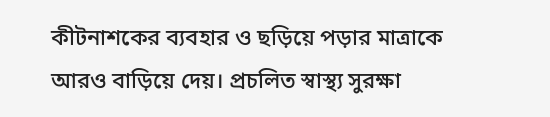কীটনাশকের ব্যবহার ও ছড়িয়ে পড়ার মাত্রাকে আরও বাড়িয়ে দেয়। প্রচলিত স্বাস্থ্য সুরক্ষা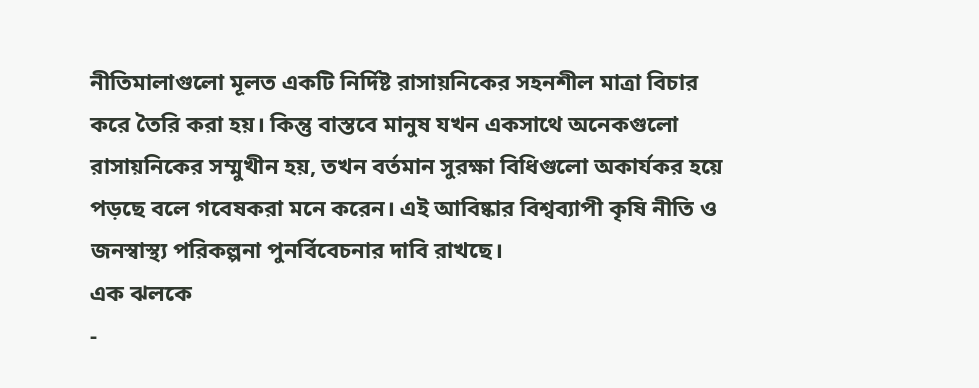নীতিমালাগুলো মূলত একটি নির্দিষ্ট রাসায়নিকের সহনশীল মাত্রা বিচার করে তৈরি করা হয়। কিন্তু বাস্তবে মানুষ যখন একসাথে অনেকগুলো রাসায়নিকের সম্মুখীন হয়, তখন বর্তমান সুরক্ষা বিধিগুলো অকার্যকর হয়ে পড়ছে বলে গবেষকরা মনে করেন। এই আবিষ্কার বিশ্বব্যাপী কৃষি নীতি ও জনস্বাস্থ্য পরিকল্পনা পুনর্বিবেচনার দাবি রাখছে।
এক ঝলকে
-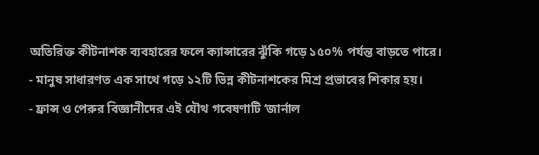অতিরিক্ত কীটনাশক ব্যবহারের ফলে ক্যান্সারের ঝুঁকি গড়ে ১৫০% পর্যন্ত বাড়তে পারে।
- মানুষ সাধারণত এক সাথে গড়ে ১২টি ভিন্ন কীটনাশকের মিশ্র প্রভাবের শিকার হয়।
- ফ্রান্স ও পেরুর বিজ্ঞানীদের এই যৌথ গবেষণাটি ‘জার্নাল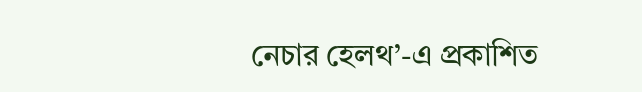নেচার হেলথ’-এ প্রকাশিত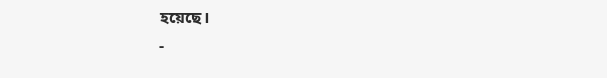হয়েছে।
-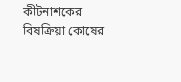কীটনাশকের বিষক্রিয়া কোষের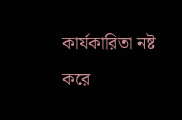কার্যকারিতা নষ্ট করে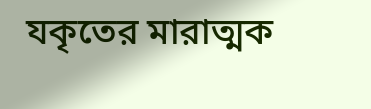যকৃতের মারাত্মক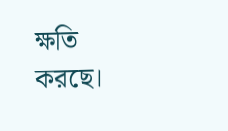ক্ষতি করছে।